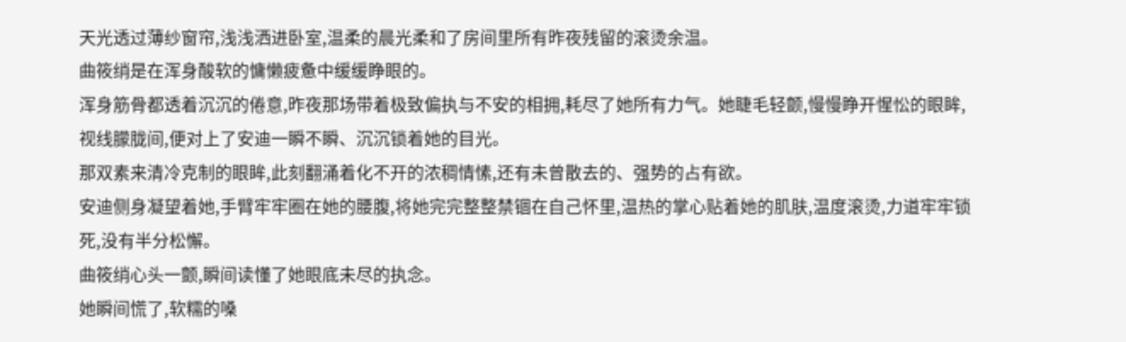天光透过薄纱窗帘,浅浅洒进卧室,温柔的晨光柔和了房间里所有昨夜残留的滚烫余温。
曲筱绡是在浑身酸软的慵懒疲惫中缓缓睁眼的。
浑身筋骨都透着沉沉的倦意,昨夜那场带着极致偏执与不安的相拥,耗尽了她所有力气。她睫毛轻颤,慢慢睁开惺忪的眼眸,视线朦胧间,便对上了安迪一瞬不瞬、沉沉锁着她的目光。
那双素来清冷克制的眼眸,此刻翻涌着化不开的浓稠情愫,还有未曾散去的、强势的占有欲。
安迪侧身凝望着她,手臂牢牢圈在她的腰腹,将她完完整整禁锢在自己怀里,温热的掌心贴着她的肌肤,温度滚烫,力道牢牢锁死,没有半分松懈。
曲筱绡心头一颤,瞬间读懂了她眼底未尽的执念。
她瞬间慌了,软糯的嗓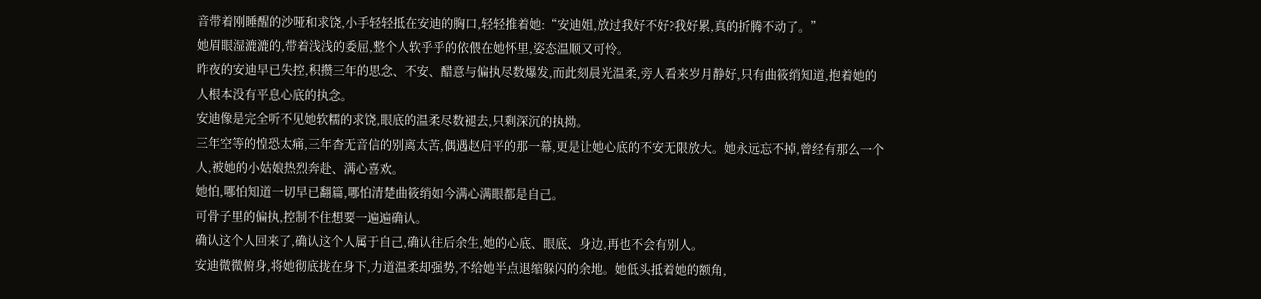音带着刚睡醒的沙哑和求饶,小手轻轻抵在安迪的胸口,轻轻推着她:“安迪姐,放过我好不好?我好累,真的折腾不动了。”
她眉眼湿漉漉的,带着浅浅的委屈,整个人软乎乎的依偎在她怀里,姿态温顺又可怜。
昨夜的安迪早已失控,积攒三年的思念、不安、醋意与偏执尽数爆发,而此刻晨光温柔,旁人看来岁月静好,只有曲筱绡知道,抱着她的人根本没有平息心底的执念。
安迪像是完全听不见她软糯的求饶,眼底的温柔尽数褪去,只剩深沉的执拗。
三年空等的惶恐太痛,三年杳无音信的别离太苦,偶遇赵启平的那一幕,更是让她心底的不安无限放大。她永远忘不掉,曾经有那么一个人,被她的小姑娘热烈奔赴、满心喜欢。
她怕,哪怕知道一切早已翻篇,哪怕清楚曲筱绡如今满心满眼都是自己。
可骨子里的偏执,控制不住想要一遍遍确认。
确认这个人回来了,确认这个人属于自己,确认往后余生,她的心底、眼底、身边,再也不会有别人。
安迪微微俯身,将她彻底拢在身下,力道温柔却强势,不给她半点退缩躲闪的余地。她低头抵着她的额角,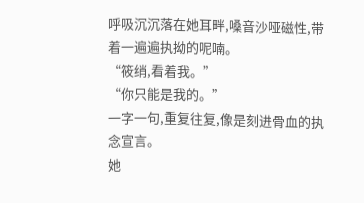呼吸沉沉落在她耳畔,嗓音沙哑磁性,带着一遍遍执拗的呢喃。
“筱绡,看着我。”
“你只能是我的。”
一字一句,重复往复,像是刻进骨血的执念宣言。
她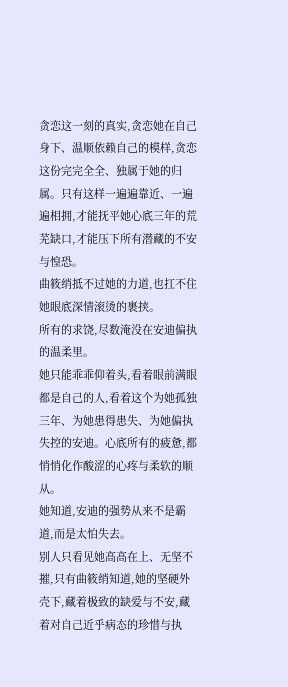贪恋这一刻的真实,贪恋她在自己身下、温顺依赖自己的模样,贪恋这份完完全全、独属于她的归属。只有这样一遍遍靠近、一遍遍相拥,才能抚平她心底三年的荒芜缺口,才能压下所有潜藏的不安与惶恐。
曲筱绡抵不过她的力道,也扛不住她眼底深情滚烫的裹挟。
所有的求饶,尽数淹没在安迪偏执的温柔里。
她只能乖乖仰着头,看着眼前满眼都是自己的人,看着这个为她孤独三年、为她患得患失、为她偏执失控的安迪。心底所有的疲惫,都悄悄化作酸涩的心疼与柔软的顺从。
她知道,安迪的强势从来不是霸道,而是太怕失去。
别人只看见她高高在上、无坚不摧,只有曲筱绡知道,她的坚硬外壳下,藏着极致的缺爱与不安,藏着对自己近乎病态的珍惜与执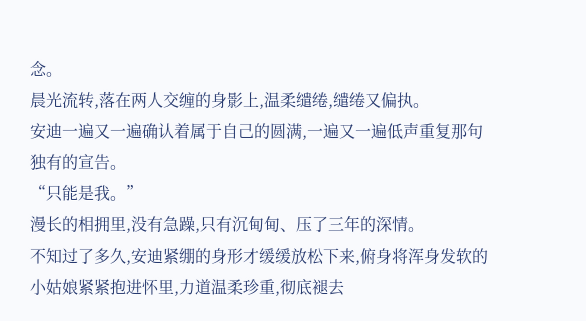念。
晨光流转,落在两人交缠的身影上,温柔缱绻,缱绻又偏执。
安迪一遍又一遍确认着属于自己的圆满,一遍又一遍低声重复那句独有的宣告。
“只能是我。”
漫长的相拥里,没有急躁,只有沉甸甸、压了三年的深情。
不知过了多久,安迪紧绷的身形才缓缓放松下来,俯身将浑身发软的小姑娘紧紧抱进怀里,力道温柔珍重,彻底褪去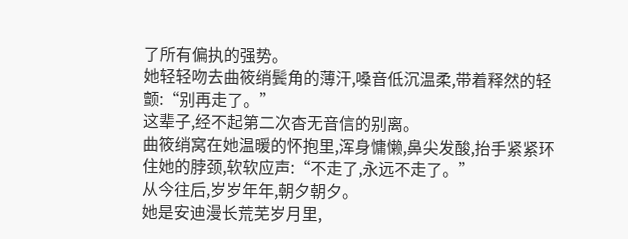了所有偏执的强势。
她轻轻吻去曲筱绡鬓角的薄汗,嗓音低沉温柔,带着释然的轻颤:“别再走了。”
这辈子,经不起第二次杳无音信的别离。
曲筱绡窝在她温暖的怀抱里,浑身慵懒,鼻尖发酸,抬手紧紧环住她的脖颈,软软应声:“不走了,永远不走了。”
从今往后,岁岁年年,朝夕朝夕。
她是安迪漫长荒芜岁月里,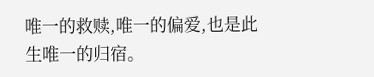唯一的救赎,唯一的偏爱,也是此生唯一的归宿。